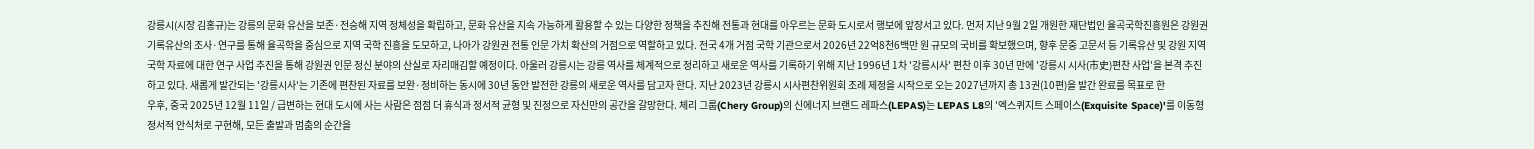강릉시(시장 김홍규)는 강릉의 문화 유산을 보존·전승해 지역 정체성을 확립하고, 문화 유산을 지속 가능하게 활용할 수 있는 다양한 정책을 추진해 전통과 현대를 아우르는 문화 도시로서 행보에 앞장서고 있다. 먼저 지난 9월 2일 개원한 재단법인 율곡국학진흥원은 강원권 기록유산의 조사·연구를 통해 율곡학을 중심으로 지역 국학 진흥을 도모하고, 나아가 강원권 전통 인문 가치 확산의 거점으로 역할하고 있다. 전국 4개 거점 국학 기관으로서 2026년 22억8천6백만 원 규모의 국비를 확보했으며, 향후 문중 고문서 등 기록유산 및 강원 지역 국학 자료에 대한 연구 사업 추진을 통해 강원권 인문 정신 분야의 산실로 자리매김할 예정이다. 아울러 강릉시는 강릉 역사를 체계적으로 정리하고 새로운 역사를 기록하기 위해 지난 1996년 1차 '강릉시사' 편찬 이후 30년 만에 '강릉시 시사(市史)편찬 사업'을 본격 추진하고 있다. 새롭게 발간되는 '강릉시사'는 기존에 편찬된 자료를 보완·정비하는 동시에 30년 동안 발전한 강릉의 새로운 역사를 담고자 한다. 지난 2023년 강릉시 시사편찬위원회 조례 제정을 시작으로 오는 2027년까지 총 13권(10편)을 발간 완료를 목표로 한
우후, 중국 2025년 12월 11일 / 급변하는 현대 도시에 사는 사람은 점점 더 휴식과 정서적 균형 및 진정으로 자신만의 공간을 갈망한다. 체리 그룹(Chery Group)의 신에너지 브랜드 레파스(LEPAS)는 LEPAS L8의 '엑스퀴지트 스페이스(Exquisite Space)'를 이동형 정서적 안식처로 구현해, 모든 출발과 멈춤의 순간을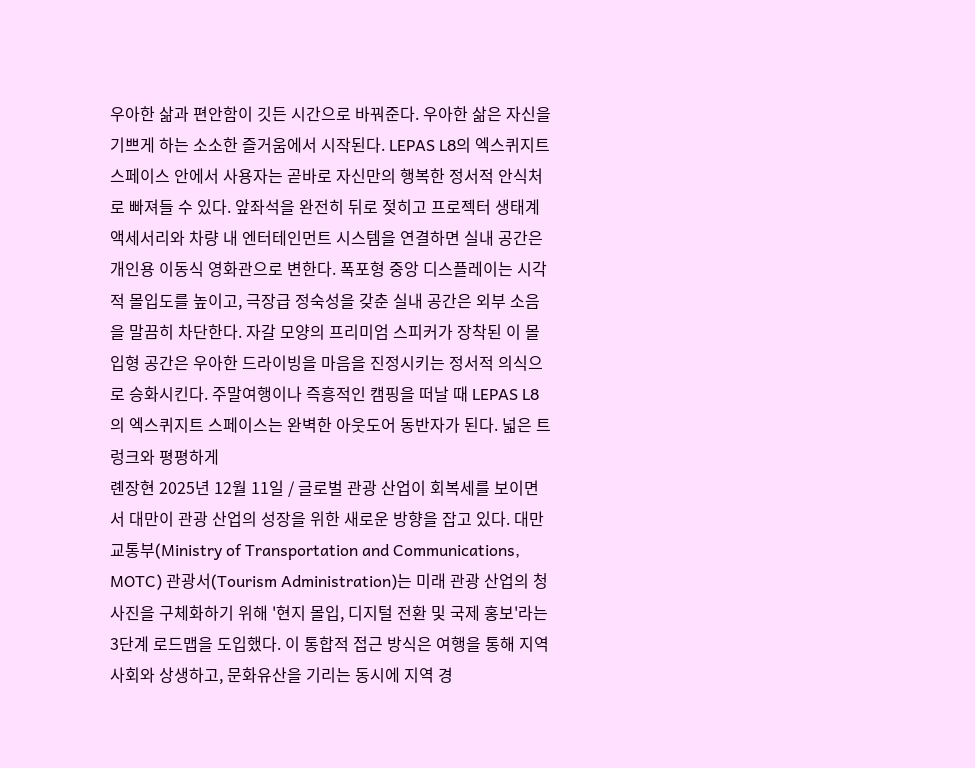우아한 삶과 편안함이 깃든 시간으로 바꿔준다. 우아한 삶은 자신을 기쁘게 하는 소소한 즐거움에서 시작된다. LEPAS L8의 엑스퀴지트 스페이스 안에서 사용자는 곧바로 자신만의 행복한 정서적 안식처로 빠져들 수 있다. 앞좌석을 완전히 뒤로 젖히고 프로젝터 생태계 액세서리와 차량 내 엔터테인먼트 시스템을 연결하면 실내 공간은 개인용 이동식 영화관으로 변한다. 폭포형 중앙 디스플레이는 시각적 몰입도를 높이고, 극장급 정숙성을 갖춘 실내 공간은 외부 소음을 말끔히 차단한다. 자갈 모양의 프리미엄 스피커가 장착된 이 몰입형 공간은 우아한 드라이빙을 마음을 진정시키는 정서적 의식으로 승화시킨다. 주말여행이나 즉흥적인 캠핑을 떠날 때 LEPAS L8의 엑스퀴지트 스페이스는 완벽한 아웃도어 동반자가 된다. 넓은 트렁크와 평평하게
롄장현 2025년 12월 11일 / 글로벌 관광 산업이 회복세를 보이면서 대만이 관광 산업의 성장을 위한 새로운 방향을 잡고 있다. 대만 교통부(Ministry of Transportation and Communications, MOTC) 관광서(Tourism Administration)는 미래 관광 산업의 청사진을 구체화하기 위해 '현지 몰입, 디지털 전환 및 국제 홍보'라는 3단계 로드맵을 도입했다. 이 통합적 접근 방식은 여행을 통해 지역 사회와 상생하고, 문화유산을 기리는 동시에 지역 경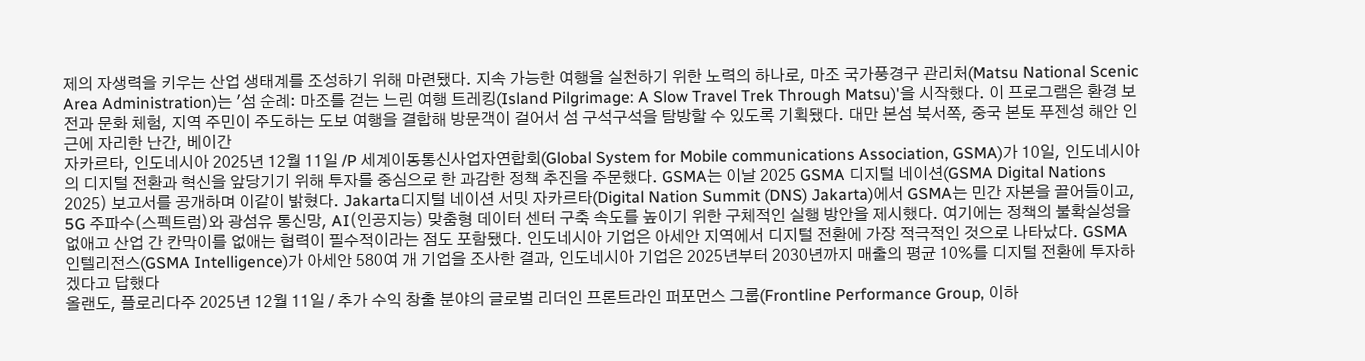제의 자생력을 키우는 산업 생태계를 조성하기 위해 마련됐다. 지속 가능한 여행을 실천하기 위한 노력의 하나로, 마조 국가풍경구 관리처(Matsu National Scenic Area Administration)는 '섬 순례: 마조를 걷는 느린 여행 트레킹(Island Pilgrimage: A Slow Travel Trek Through Matsu)'을 시작했다. 이 프로그램은 환경 보전과 문화 체험, 지역 주민이 주도하는 도보 여행을 결합해 방문객이 걸어서 섬 구석구석을 탐방할 수 있도록 기획됐다. 대만 본섬 북서쪽, 중국 본토 푸젠성 해안 인근에 자리한 난간, 베이간
자카르타, 인도네시아 2025년 12월 11일 /P 세계이동통신사업자연합회(Global System for Mobile communications Association, GSMA)가 10일, 인도네시아의 디지털 전환과 혁신을 앞당기기 위해 투자를 중심으로 한 과감한 정책 추진을 주문했다. GSMA는 이날 2025 GSMA 디지털 네이션(GSMA Digital Nations 2025) 보고서를 공개하며 이같이 밝혔다. Jakarta디지털 네이션 서밋 자카르타(Digital Nation Summit (DNS) Jakarta)에서 GSMA는 민간 자본을 끌어들이고, 5G 주파수(스펙트럼)와 광섬유 통신망, AI(인공지능) 맞춤형 데이터 센터 구축 속도를 높이기 위한 구체적인 실행 방안을 제시했다. 여기에는 정책의 불확실성을 없애고 산업 간 칸막이를 없애는 협력이 필수적이라는 점도 포함됐다. 인도네시아 기업은 아세안 지역에서 디지털 전환에 가장 적극적인 것으로 나타났다. GSMA 인텔리전스(GSMA Intelligence)가 아세안 580여 개 기업을 조사한 결과, 인도네시아 기업은 2025년부터 2030년까지 매출의 평균 10%를 디지털 전환에 투자하겠다고 답했다
올랜도, 플로리다주 2025년 12월 11일 / 추가 수익 창출 분야의 글로벌 리더인 프론트라인 퍼포먼스 그룹(Frontline Performance Group, 이하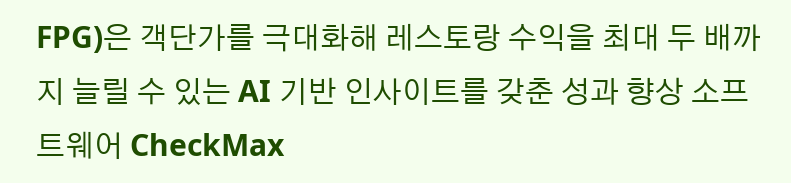FPG)은 객단가를 극대화해 레스토랑 수익을 최대 두 배까지 늘릴 수 있는 AI 기반 인사이트를 갖춘 성과 향상 소프트웨어 CheckMax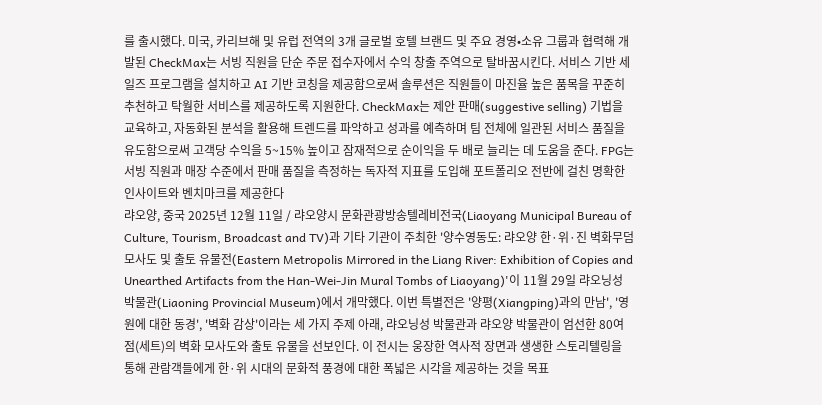를 출시했다. 미국, 카리브해 및 유럽 전역의 3개 글로벌 호텔 브랜드 및 주요 경영•소유 그룹과 협력해 개발된 CheckMax는 서빙 직원을 단순 주문 접수자에서 수익 창출 주역으로 탈바꿈시킨다. 서비스 기반 세일즈 프로그램을 설치하고 AI 기반 코칭을 제공함으로써 솔루션은 직원들이 마진율 높은 품목을 꾸준히 추천하고 탁월한 서비스를 제공하도록 지원한다. CheckMax는 제안 판매(suggestive selling) 기법을 교육하고, 자동화된 분석을 활용해 트렌드를 파악하고 성과를 예측하며 팀 전체에 일관된 서비스 품질을 유도함으로써 고객당 수익을 5~15% 높이고 잠재적으로 순이익을 두 배로 늘리는 데 도움을 준다. FPG는 서빙 직원과 매장 수준에서 판매 품질을 측정하는 독자적 지표를 도입해 포트폴리오 전반에 걸친 명확한 인사이트와 벤치마크를 제공한다
랴오양, 중국 2025년 12월 11일 / 랴오양시 문화관광방송텔레비전국(Liaoyang Municipal Bureau of Culture, Tourism, Broadcast and TV)과 기타 기관이 주최한 '양수영동도: 랴오양 한·위·진 벽화무덤 모사도 및 출토 유물전(Eastern Metropolis Mirrored in the Liang River: Exhibition of Copies and Unearthed Artifacts from the Han-Wei-Jin Mural Tombs of Liaoyang)'이 11월 29일 랴오닝성 박물관(Liaoning Provincial Museum)에서 개막했다. 이번 특별전은 '양평(Xiangping)과의 만남', '영원에 대한 동경', '벽화 감상'이라는 세 가지 주제 아래, 랴오닝성 박물관과 랴오양 박물관이 엄선한 80여 점(세트)의 벽화 모사도와 출토 유물을 선보인다. 이 전시는 웅장한 역사적 장면과 생생한 스토리텔링을 통해 관람객들에게 한·위 시대의 문화적 풍경에 대한 폭넓은 시각을 제공하는 것을 목표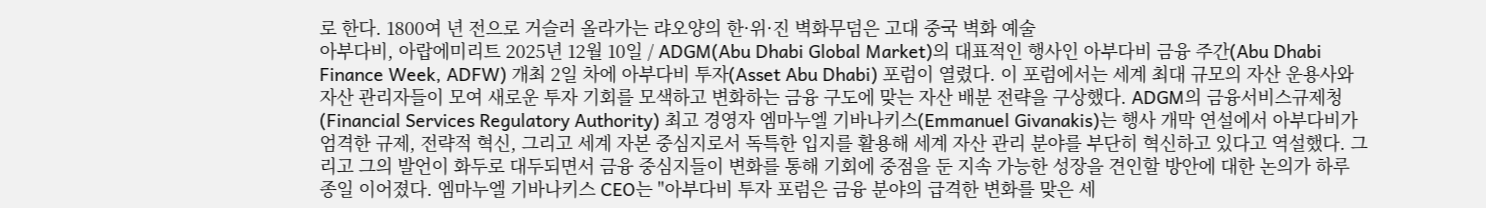로 한다. 1800여 년 전으로 거슬러 올라가는 랴오양의 한·위·진 벽화무덤은 고대 중국 벽화 예술
아부다비, 아랍에미리트 2025년 12월 10일 / ADGM(Abu Dhabi Global Market)의 대표적인 행사인 아부다비 금융 주간(Abu Dhabi Finance Week, ADFW) 개최 2일 차에 아부다비 투자(Asset Abu Dhabi) 포럼이 열렸다. 이 포럼에서는 세계 최대 규모의 자산 운용사와 자산 관리자들이 모여 새로운 투자 기회를 모색하고 변화하는 금융 구도에 맞는 자산 배분 전략을 구상했다. ADGM의 금융서비스규제청(Financial Services Regulatory Authority) 최고 경영자 엠마누엘 기바나키스(Emmanuel Givanakis)는 행사 개막 연설에서 아부다비가 엄격한 규제, 전략적 혁신, 그리고 세계 자본 중심지로서 독특한 입지를 활용해 세계 자산 관리 분야를 부단히 혁신하고 있다고 역설했다. 그리고 그의 발언이 화두로 대두되면서 금융 중심지들이 변화를 통해 기회에 중점을 둔 지속 가능한 성장을 견인할 방안에 대한 논의가 하루 종일 이어졌다. 엠마누엘 기바나키스 CEO는 "아부다비 투자 포럼은 금융 분야의 급격한 변화를 맞은 세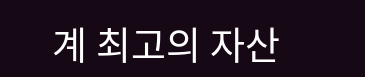계 최고의 자산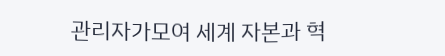관리자가모여 세계 자본과 혁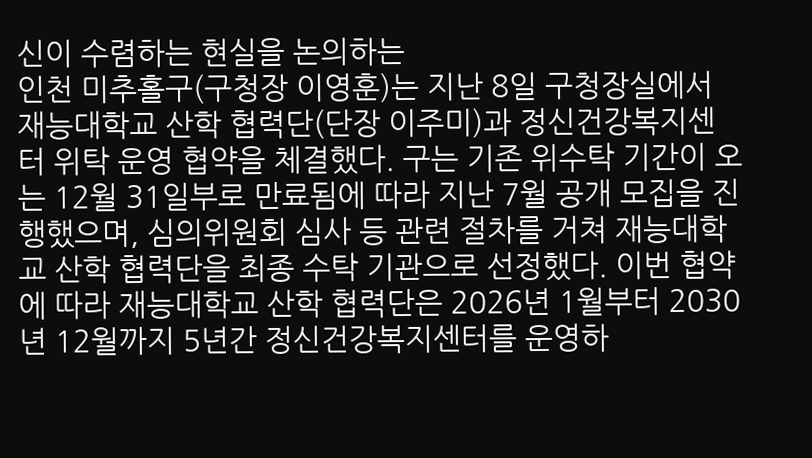신이 수렴하는 현실을 논의하는
인천 미추홀구(구청장 이영훈)는 지난 8일 구청장실에서 재능대학교 산학 협력단(단장 이주미)과 정신건강복지센터 위탁 운영 협약을 체결했다. 구는 기존 위수탁 기간이 오는 12월 31일부로 만료됨에 따라 지난 7월 공개 모집을 진행했으며, 심의위원회 심사 등 관련 절차를 거쳐 재능대학교 산학 협력단을 최종 수탁 기관으로 선정했다. 이번 협약에 따라 재능대학교 산학 협력단은 2026년 1월부터 2030년 12월까지 5년간 정신건강복지센터를 운영하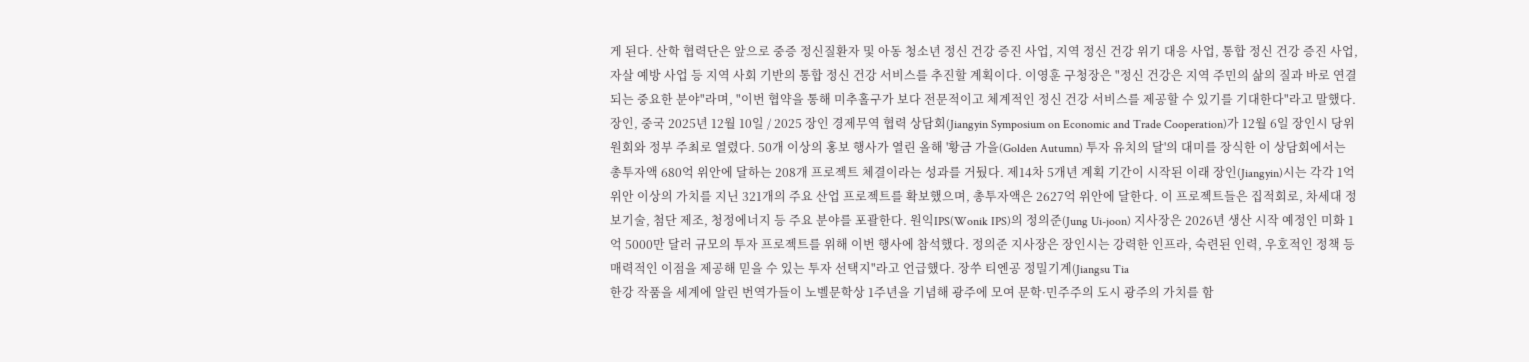게 된다. 산학 협력단은 앞으로 중증 정신질환자 및 아동 청소년 정신 건강 증진 사업, 지역 정신 건강 위기 대응 사업, 통합 정신 건강 증진 사업, 자살 예방 사업 등 지역 사회 기반의 통합 정신 건강 서비스를 추진할 계획이다. 이영훈 구청장은 "정신 건강은 지역 주민의 삶의 질과 바로 연결되는 중요한 분야"라며, "이번 협약을 통해 미추홀구가 보다 전문적이고 체계적인 정신 건강 서비스를 제공할 수 있기를 기대한다"라고 말했다.
장인, 중국 2025년 12월 10일 / 2025 장인 경제무역 협력 상담회(Jiangyin Symposium on Economic and Trade Cooperation)가 12월 6일 장인시 당위원회와 정부 주최로 열렸다. 50개 이상의 홍보 행사가 열린 올해 '황금 가을(Golden Autumn) 투자 유치의 달'의 대미를 장식한 이 상담회에서는 총투자액 680억 위안에 달하는 208개 프로젝트 체결이라는 성과를 거뒀다. 제14차 5개년 계획 기간이 시작된 이래 장인(Jiangyin)시는 각각 1억 위안 이상의 가치를 지닌 321개의 주요 산업 프로젝트를 확보했으며, 총투자액은 2627억 위안에 달한다. 이 프로젝트들은 집적회로, 차세대 정보기술, 첨단 제조, 청정에너지 등 주요 분야를 포괄한다. 원익IPS(Wonik IPS)의 정의준(Jung Ui-joon) 지사장은 2026년 생산 시작 예정인 미화 1억 5000만 달러 규모의 투자 프로젝트를 위해 이번 행사에 참석했다. 정의준 지사장은 장인시는 강력한 인프라, 숙련된 인력, 우호적인 정책 등 매력적인 이점을 제공해 믿을 수 있는 투자 선택지"라고 언급했다. 장쑤 티엔공 정밀기계(Jiangsu Tia
한강 작품을 세계에 알린 번역가들이 노벨문학상 1주년을 기념해 광주에 모여 문학·민주주의 도시 광주의 가치를 함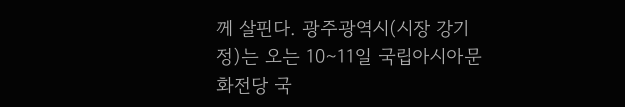께 살핀다. 광주광역시(시장 강기정)는 오는 10∼11일 국립아시아문화전당 국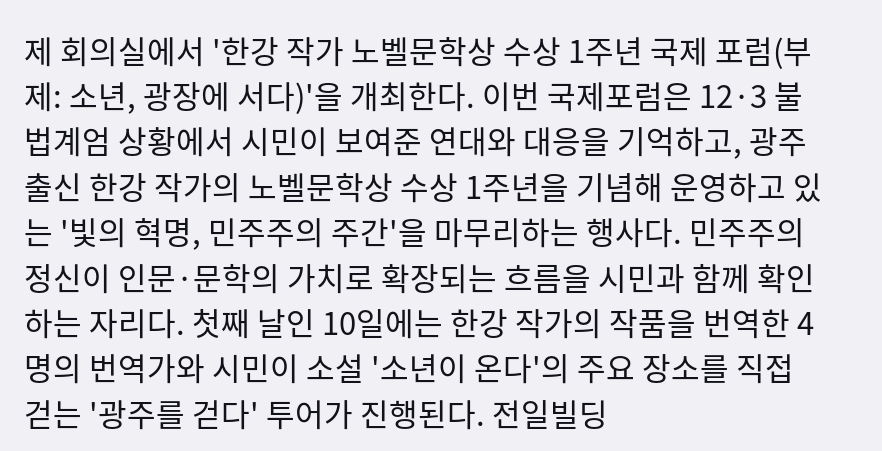제 회의실에서 '한강 작가 노벨문학상 수상 1주년 국제 포럼(부제: 소년, 광장에 서다)'을 개최한다. 이번 국제포럼은 12·3 불법계엄 상황에서 시민이 보여준 연대와 대응을 기억하고, 광주 출신 한강 작가의 노벨문학상 수상 1주년을 기념해 운영하고 있는 '빛의 혁명, 민주주의 주간'을 마무리하는 행사다. 민주주의 정신이 인문·문학의 가치로 확장되는 흐름을 시민과 함께 확인하는 자리다. 첫째 날인 10일에는 한강 작가의 작품을 번역한 4명의 번역가와 시민이 소설 '소년이 온다'의 주요 장소를 직접 걷는 '광주를 걷다' 투어가 진행된다. 전일빌딩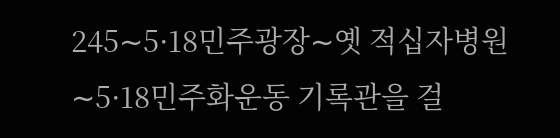245∼5·18민주광장∼옛 적십자병원∼5·18민주화운동 기록관을 걸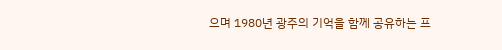으며 1980년 광주의 기억을 함께 공유하는 프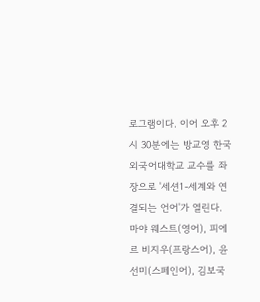로그램이다. 이어 오후 2시 30분에는 방교영 한국외국어대학교 교수를 좌장으로 '세션1-세계와 연결되는 언어'가 열린다. 마야 웨스트(영어), 피에르 비지우(프랑스어), 윤선미(스페인어), 김보국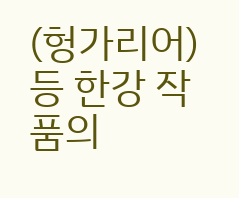(헝가리어) 등 한강 작품의